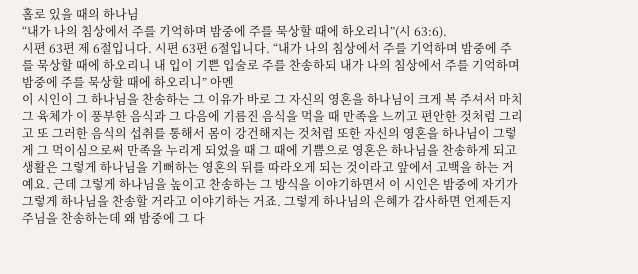홀로 있을 때의 하나님
“내가 나의 침상에서 주를 기억하며 밤중에 주를 묵상할 때에 하오리니”(시 63:6).
시편 63편 제 6절입니다. 시편 63편 6절입니다. “내가 나의 침상에서 주를 기억하며 밤중에 주를 묵상할 때에 하오리니 내 입이 기쁜 입술로 주를 찬송하되 내가 나의 침상에서 주를 기억하며 밤중에 주를 묵상할 때에 하오리니” 아멘
이 시인이 그 하나님을 찬송하는 그 이유가 바로 그 자신의 영혼을 하나님이 크게 복 주셔서 마치 그 육체가 이 풍부한 음식과 그 다음에 기름진 음식을 먹을 때 만족을 느끼고 편안한 것처럼 그리고 또 그러한 음식의 섭취를 통해서 몸이 강건해지는 것처럼 또한 자신의 영혼을 하나님이 그렇게 그 먹이심으로써 만족을 누리게 되었을 때 그 때에 기쁨으로 영혼은 하나님을 찬송하게 되고 생활은 그렇게 하나님을 기뻐하는 영혼의 뒤를 따라오게 되는 것이라고 앞에서 고백을 하는 거예요. 근데 그렇게 하나님을 높이고 찬송하는 그 방식을 이야기하면서 이 시인은 밤중에 자기가 그렇게 하나님을 찬송할 거라고 이야기하는 거죠. 그렇게 하나님의 은혜가 감사하면 언제든지 주님을 찬송하는데 왜 밤중에 그 다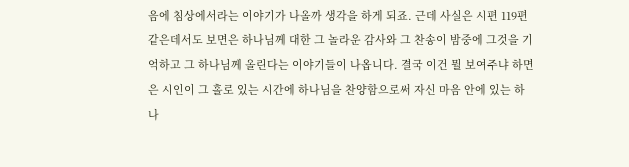음에 침상에서라는 이야기가 나올까 생각을 하게 되죠. 근데 사실은 시편 119편 같은데서도 보면은 하나님께 대한 그 놀라운 감사와 그 찬송이 밤중에 그것을 기억하고 그 하나님께 올린다는 이야기들이 나옵니다. 결국 이건 뭘 보여주냐 하면은 시인이 그 홀로 있는 시간에 하나님을 찬양함으로써 자신 마음 안에 있는 하나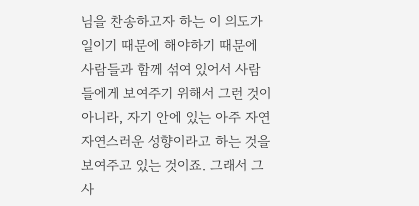님을 찬송하고자 하는 이 의도가 일이기 때문에 해야하기 때문에 사람들과 함께 섞여 있어서 사람들에게 보여주기 위해서 그런 것이 아니라, 자기 안에 있는 아주 자연 자연스러운 성향이라고 하는 것을 보여주고 있는 것이죠. 그래서 그 사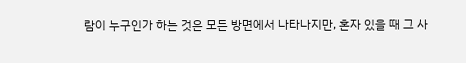람이 누구인가 하는 것은 모든 방면에서 나타나지만, 혼자 있을 때 그 사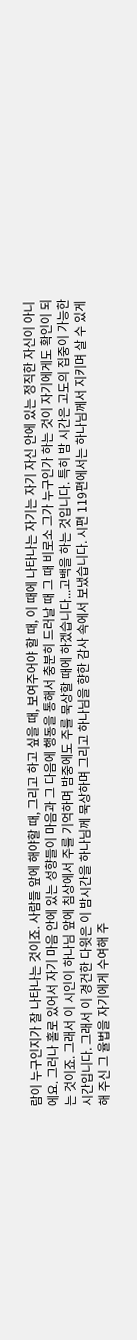람이 누구인지가 잘 나타나는 것이죠. 사람들 앞에 해야할 때, 그리고 하고 싶을 때, 보여주어야 할 때, 이 때에 나타나는 자기는 자기 자신 안에 있는 정직한 자신이 아니에요. 그러나 홀로 있어서 자기 마음 안에 있는 성향들이 마음과 그 다음에 행동을 통해서 충분히 드러날 때 그 때 비로소 그가 누구인가 하는 것이 자기에게도 확인이 되는 것이죠. 그래서 이 시인이 하나님 앞에 침상에서 주를 기억하며 밤중에도 주를 묵상할 때에 하겠습니다...고백을 하는 것입니다. 특히 밤 시간은 고도의 집중이 가능한 시간입니다. 그래서 이 경건한 다윗은 이 밤시간을 하나님께 묵상하며 그리고 하나님을 향한 감사 속에서 보냈습니다. 시편 119편에서는 하나님께서 지키며 살 수 있게 해 주신 그 율법을 자기에게 수여해 주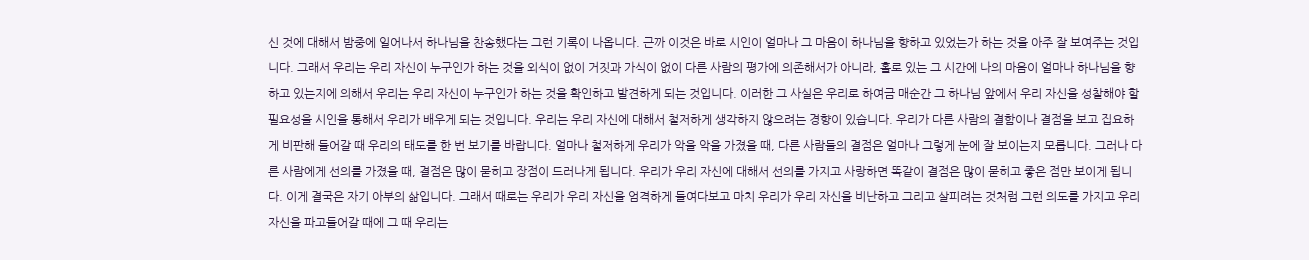신 것에 대해서 밤중에 일어나서 하나님을 찬송했다는 그런 기록이 나옵니다. 근까 이것은 바로 시인이 얼마나 그 마음이 하나님을 향하고 있었는가 하는 것을 아주 잘 보여주는 것입니다. 그래서 우리는 우리 자신이 누구인가 하는 것을 외식이 없이 거짓과 가식이 없이 다른 사람의 평가에 의존해서가 아니라, 홀로 있는 그 시간에 나의 마음이 얼마나 하나님을 향하고 있는지에 의해서 우리는 우리 자신이 누구인가 하는 것을 확인하고 발견하게 되는 것입니다. 이러한 그 사실은 우리로 하여금 매순간 그 하나님 앞에서 우리 자신을 성찰해야 할 필요성을 시인을 통해서 우리가 배우게 되는 것입니다. 우리는 우리 자신에 대해서 철저하게 생각하지 않으려는 경향이 있습니다. 우리가 다른 사람의 결함이나 결점을 보고 집요하게 비판해 들어갈 때 우리의 태도를 한 번 보기를 바랍니다. 얼마나 철저하게 우리가 악을 악을 가졌을 때, 다른 사람들의 결점은 얼마나 그렇게 눈에 잘 보이는지 모릅니다. 그러나 다른 사람에게 선의를 가졌을 때, 결점은 많이 묻히고 장점이 드러나게 됩니다. 우리가 우리 자신에 대해서 선의를 가지고 사랑하면 똑같이 결점은 많이 묻히고 좋은 점만 보이게 됩니다. 이게 결국은 자기 아부의 삶입니다. 그래서 때로는 우리가 우리 자신을 엄격하게 들여다보고 마치 우리가 우리 자신을 비난하고 그리고 살피려는 것처럼 그런 의도를 가지고 우리 자신을 파고들어갈 때에 그 때 우리는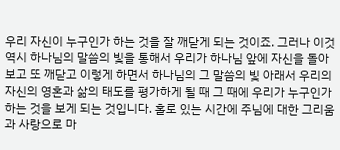우리 자신이 누구인가 하는 것을 잘 깨닫게 되는 것이죠. 그러나 이것 역시 하나님의 말씀의 빛을 통해서 우리가 하나님 앞에 자신을 돌아보고 또 깨닫고 이렇게 하면서 하나님의 그 말씀의 빛 아래서 우리의 자신의 영혼과 삶의 태도를 평가하게 될 때 그 때에 우리가 누구인가 하는 것을 보게 되는 것입니다. 홀로 있는 시간에 주님에 대한 그리움과 사랑으로 마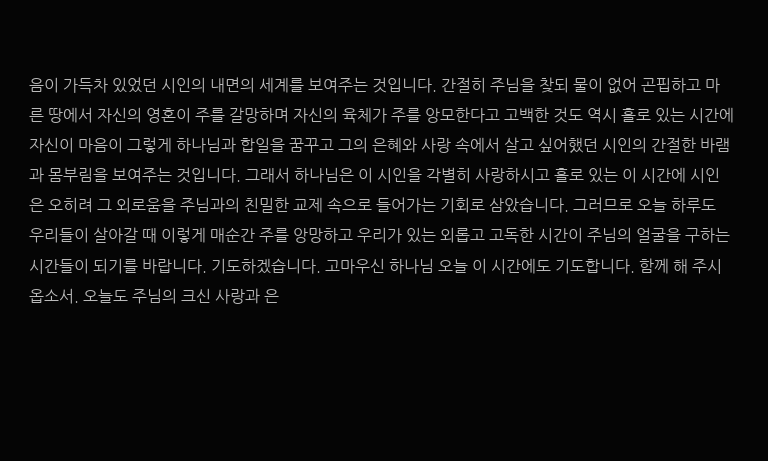음이 가득차 있었던 시인의 내면의 세계를 보여주는 것입니다. 간절히 주님을 찾되 물이 없어 곤핍하고 마른 땅에서 자신의 영혼이 주를 갈망하며 자신의 육체가 주를 앙모한다고 고백한 것도 역시 홀로 있는 시간에 자신이 마음이 그렇게 하나님과 합일을 꿈꾸고 그의 은혜와 사랑 속에서 살고 싶어했던 시인의 간절한 바램과 몸부림을 보여주는 것입니다. 그래서 하나님은 이 시인을 각별히 사랑하시고 홀로 있는 이 시간에 시인은 오히려 그 외로움을 주님과의 친밀한 교제 속으로 들어가는 기회로 삼았습니다. 그러므로 오늘 하루도 우리들이 살아갈 때 이렇게 매순간 주를 앙망하고 우리가 있는 외롭고 고독한 시간이 주님의 얼굴을 구하는 시간들이 되기를 바랍니다. 기도하겠습니다. 고마우신 하나님 오늘 이 시간에도 기도합니다. 함께 해 주시옵소서. 오늘도 주님의 크신 사랑과 은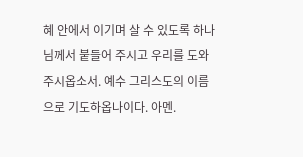혜 안에서 이기며 살 수 있도록 하나님께서 붙들어 주시고 우리를 도와 주시옵소서. 예수 그리스도의 이름으로 기도하옵나이다. 아멘.